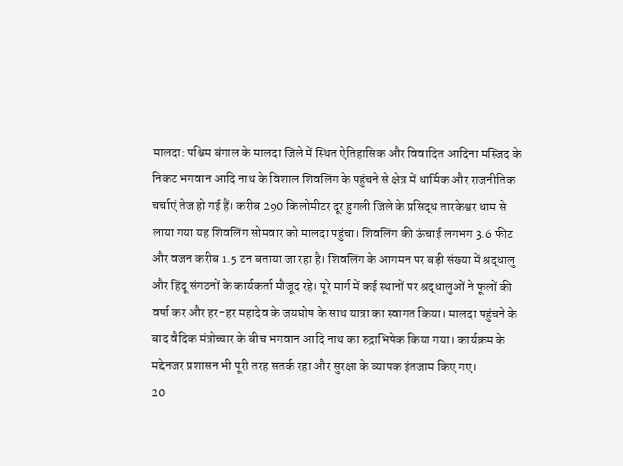मालदा: पश्चिम बंगाल के मालदा जिले में स्थित ऐतिहासिक और विवादित आदिना मस्जिद के निकट भगवान आदि नाथ के विशाल शिवलिंग के पहुंचने से क्षेत्र में धार्मिक और राजनीतिक चर्चाएं तेज हो गई हैं। करीब 290 किलोमीटर दूर हुगली जिले के प्रसिद्ध तारकेश्वर धाम से लाया गया यह शिवलिंग सोमवार को मालदा पहुंचा। शिवलिंग की ऊंचाई लगभग 3.6 फीट और वजन करीब 1.5 टन बताया जा रहा है। शिवलिंग के आगमन पर बड़ी संख्या में श्रद्धालु और हिंदू संगठनों के कार्यकर्ता मौजूद रहे। पूरे मार्ग में कई स्थानों पर श्रद्धालुओं ने फूलों की वर्षा कर और हर-हर महादेव के जयघोष के साथ यात्रा का स्वागत किया। मालदा पहुंचने के बाद वैदिक मंत्रोच्चार के बीच भगवान आदि नाथ का रुद्राभिषेक किया गया। कार्यक्रम के मद्देनजर प्रशासन भी पूरी तरह सतर्क रहा और सुरक्षा के व्यापक इंतजाम किए गए।
20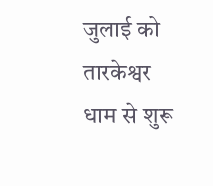जुलाई को तारकेश्वर धाम से शुरू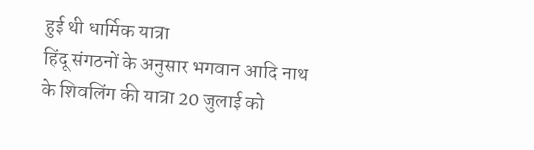हुई थी धार्मिक यात्रा
हिंदू संगठनों के अनुसार भगवान आदि नाथ के शिवलिंग की यात्रा 20 जुलाई को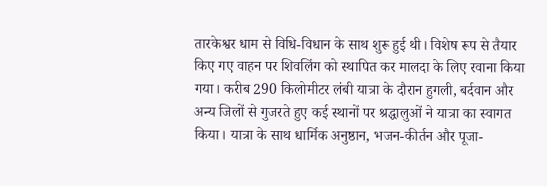तारकेश्वर धाम से विधि-विधान के साथ शुरू हुई थी। विशेष रूप से तैयार किए गए वाहन पर शिवलिंग को स्थापित कर मालदा के लिए रवाना किया गया। करीब 290 किलोमीटर लंबी यात्रा के दौरान हुगली, बर्दवान और अन्य जिलों से गुजरते हुए कई स्थानों पर श्रद्धालुओं ने यात्रा का स्वागत किया। यात्रा के साथ धार्मिक अनुष्ठान, भजन-कीर्तन और पूजा-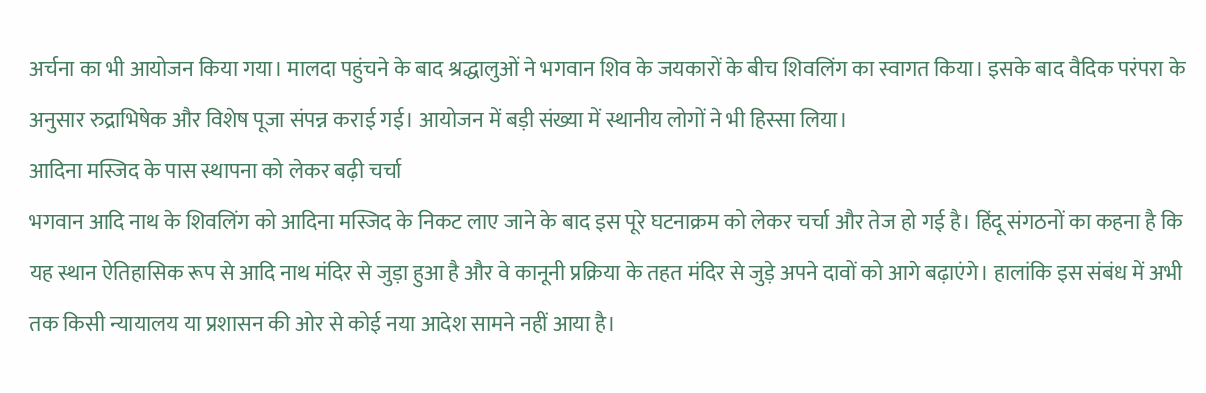अर्चना का भी आयोजन किया गया। मालदा पहुंचने के बाद श्रद्धालुओं ने भगवान शिव के जयकारों के बीच शिवलिंग का स्वागत किया। इसके बाद वैदिक परंपरा के अनुसार रुद्राभिषेक और विशेष पूजा संपन्न कराई गई। आयोजन में बड़ी संख्या में स्थानीय लोगों ने भी हिस्सा लिया।
आदिना मस्जिद के पास स्थापना को लेकर बढ़ी चर्चा
भगवान आदि नाथ के शिवलिंग को आदिना मस्जिद के निकट लाए जाने के बाद इस पूरे घटनाक्रम को लेकर चर्चा और तेज हो गई है। हिंदू संगठनों का कहना है कि यह स्थान ऐतिहासिक रूप से आदि नाथ मंदिर से जुड़ा हुआ है और वे कानूनी प्रक्रिया के तहत मंदिर से जुड़े अपने दावों को आगे बढ़ाएंगे। हालांकि इस संबंध में अभी तक किसी न्यायालय या प्रशासन की ओर से कोई नया आदेश सामने नहीं आया है।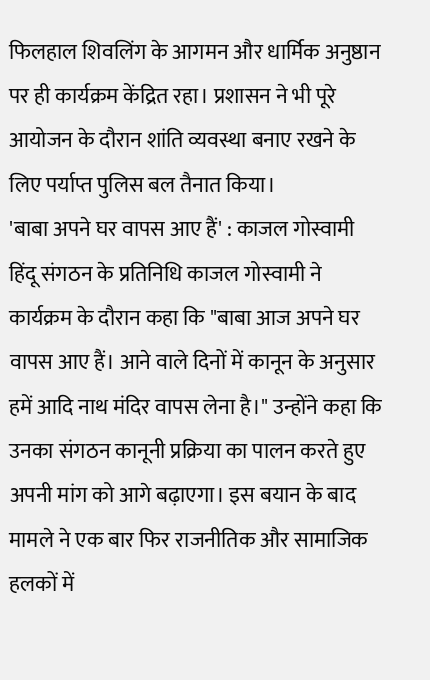फिलहाल शिवलिंग के आगमन और धार्मिक अनुष्ठान पर ही कार्यक्रम केंद्रित रहा। प्रशासन ने भी पूरे आयोजन के दौरान शांति व्यवस्था बनाए रखने के लिए पर्याप्त पुलिस बल तैनात किया।
'बाबा अपने घर वापस आए हैं' : काजल गोस्वामी
हिंदू संगठन के प्रतिनिधि काजल गोस्वामी ने कार्यक्रम के दौरान कहा कि "बाबा आज अपने घर वापस आए हैं। आने वाले दिनों में कानून के अनुसार हमें आदि नाथ मंदिर वापस लेना है।" उन्होंने कहा कि उनका संगठन कानूनी प्रक्रिया का पालन करते हुए अपनी मांग को आगे बढ़ाएगा। इस बयान के बाद मामले ने एक बार फिर राजनीतिक और सामाजिक हलकों में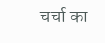चर्चा का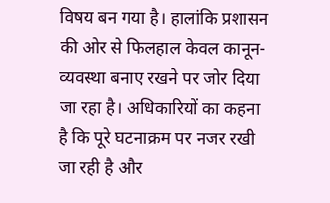विषय बन गया है। हालांकि प्रशासन की ओर से फिलहाल केवल कानून-व्यवस्था बनाए रखने पर जोर दिया जा रहा है। अधिकारियों का कहना है कि पूरे घटनाक्रम पर नजर रखी जा रही है और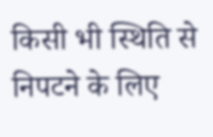किसी भी स्थिति से निपटने के लिए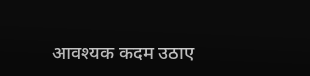आवश्यक कदम उठाए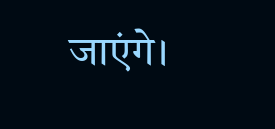जाएंगे।